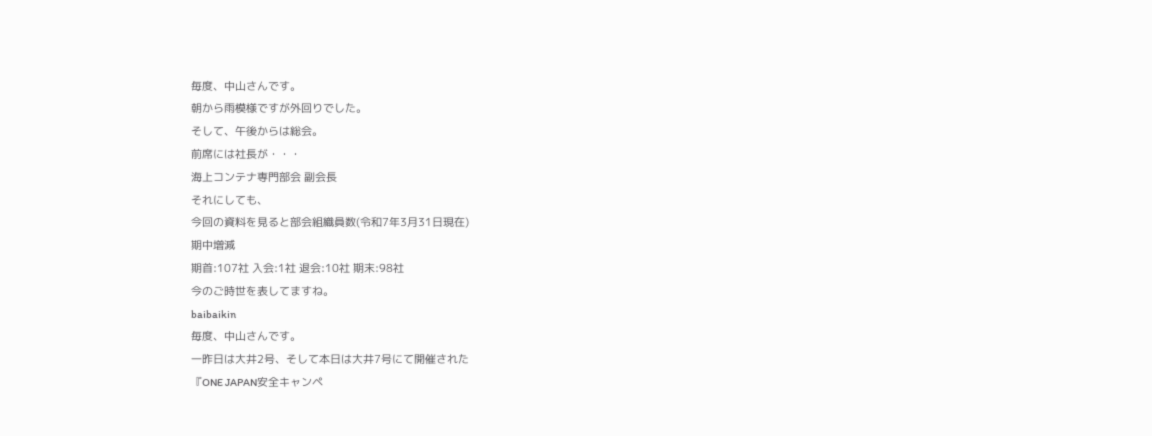毎度、中山さんです。
朝から雨模様ですが外回りでした。
そして、午後からは総会。
前席には社長が・・・
海上コンテナ専門部会 副会長
それにしても、
今回の資料を見ると部会組織員数(令和7年3月31日現在)
期中増減
期首:107社 入会:1社 退会:10社 期末:98社
今のご時世を表してますね。
baibaikin
毎度、中山さんです。
一昨日は大井2号、そして本日は大井7号にて開催された
『ONE JAPAN安全キャンペ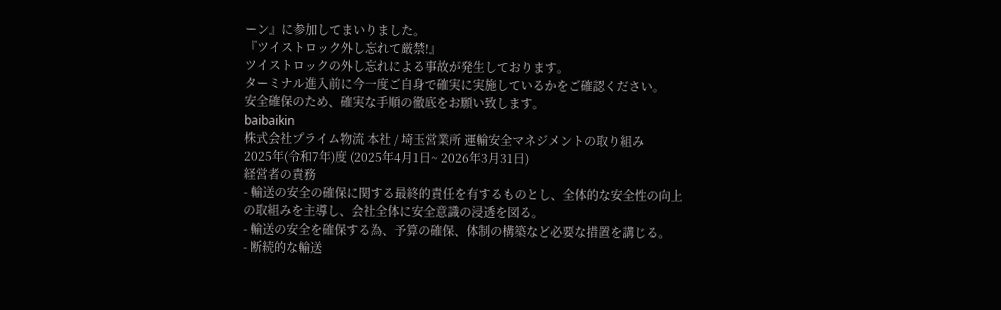ーン』に参加してまいりました。
『ツイストロック外し忘れて厳禁!』
ツイストロックの外し忘れによる事故が発生しております。
ターミナル進入前に今一度ご自身で確実に実施しているかをご確認ください。
安全確保のため、確実な手順の徹底をお願い致します。
baibaikin
株式会社プライム物流 本社 / 埼玉営業所 運輸安全マネジメントの取り組み
2025年(令和7年)度 (2025年4月1日~ 2026年3月31日)
経営者の責務
- 輸送の安全の確保に関する最終的責任を有するものとし、全体的な安全性の向上の取組みを主導し、会社全体に安全意識の浸透を図る。
- 輸送の安全を確保する為、予算の確保、体制の構築など必要な措置を講じる。
- 断続的な輸送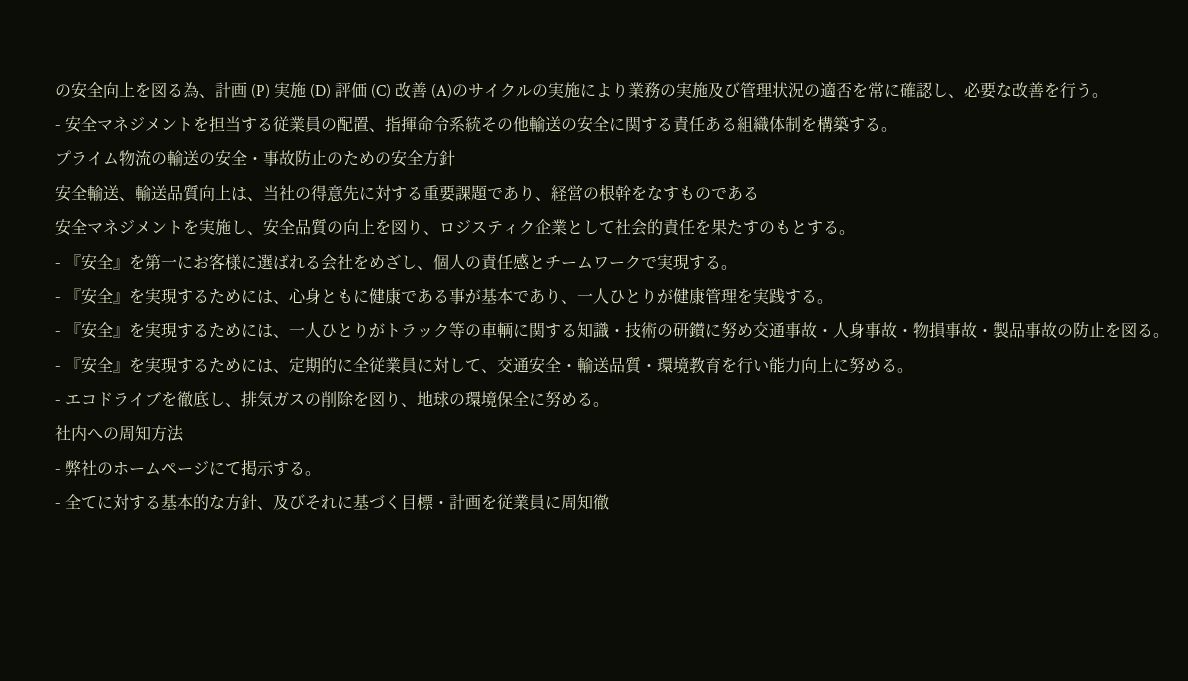の安全向上を図る為、計画 (P) 実施 (D) 評価 (C) 改善 (A)のサイクルの実施により業務の実施及び管理状況の適否を常に確認し、必要な改善を行う。
- 安全マネジメントを担当する従業員の配置、指揮命令系統その他輸送の安全に関する責任ある組織体制を構築する。
プライム物流の輸送の安全・事故防止のための安全方針
安全輸送、輸送品質向上は、当社の得意先に対する重要課題であり、経営の根幹をなすものである
安全マネジメントを実施し、安全品質の向上を図り、ロジスティク企業として社会的責任を果たすのもとする。
- 『安全』を第一にお客様に選ばれる会社をめざし、個人の責任感とチームワークで実現する。
- 『安全』を実現するためには、心身ともに健康である事が基本であり、一人ひとりが健康管理を実践する。
- 『安全』を実現するためには、一人ひとりがトラック等の車輌に関する知識・技術の研鑚に努め交通事故・人身事故・物損事故・製品事故の防止を図る。
- 『安全』を実現するためには、定期的に全従業員に対して、交通安全・輸送品質・環境教育を行い能力向上に努める。
- エコドライブを徹底し、排気ガスの削除を図り、地球の環境保全に努める。
社内への周知方法
- 弊社のホームページにて掲示する。
- 全てに対する基本的な方針、及びそれに基づく目標・計画を従業員に周知徹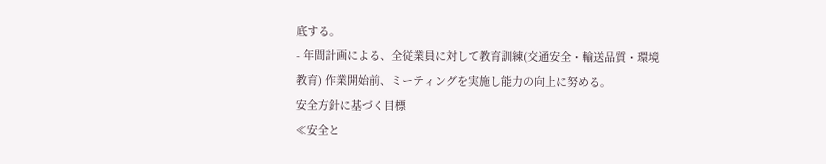底する。
- 年間計画による、全従業員に対して教育訓練(交通安全・輸送品質・環境教育) 作業開始前、ミーティングを実施し能力の向上に努める。
安全方針に基づく目標
≪安全と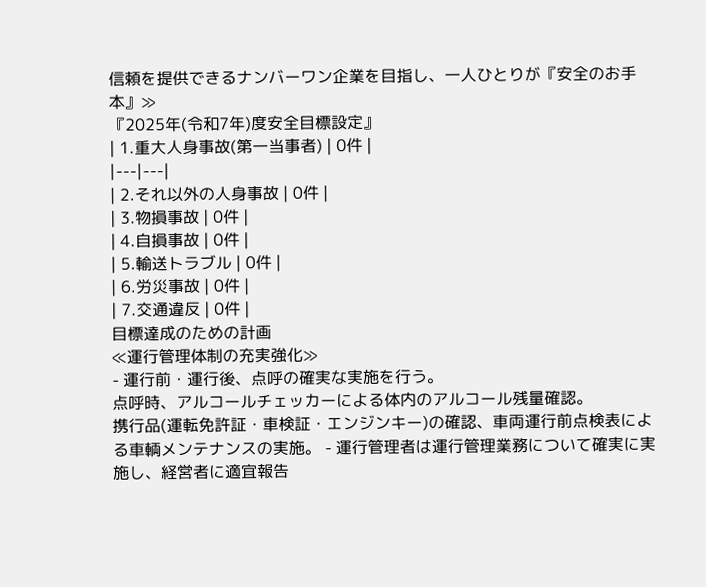信頼を提供できるナンバーワン企業を目指し、一人ひとりが『安全のお手本』≫
『2025年(令和7年)度安全目標設定』
| 1.重大人身事故(第一当事者) | 0件 |
|---|---|
| 2.それ以外の人身事故 | 0件 |
| 3.物損事故 | 0件 |
| 4.自損事故 | 0件 |
| 5.輸送トラブル | 0件 |
| 6.労災事故 | 0件 |
| 7.交通違反 | 0件 |
目標達成のための計画
≪運行管理体制の充実強化≫
- 運行前・運行後、点呼の確実な実施を行う。
点呼時、アルコールチェッカーによる体内のアルコール残量確認。
携行品(運転免許証・車検証・エンジンキー)の確認、車両運行前点検表による車輌メンテナンスの実施。 - 運行管理者は運行管理業務について確実に実施し、経営者に適宜報告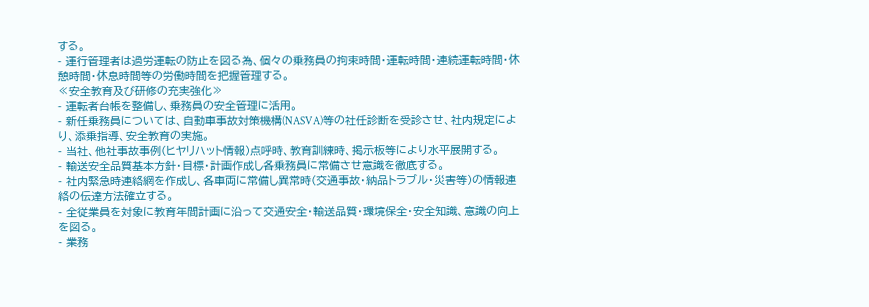する。
- 運行管理者は過労運転の防止を図る為、個々の乗務員の拘束時間・運転時間・連続運転時間・休憩時間・休息時間等の労働時間を把握管理する。
≪安全教育及び研修の充実強化≫
- 運転者台帳を整備し、乗務員の安全管理に活用。
- 新任乗務員については、自動車事故対策機構(NASVA)等の社任診断を受診させ、社内規定により、添乗指導、安全教育の実施。
- 当社、他社事故事例(ヒヤリハット情報)点呼時、教育訓練時、掲示板等により水平展開する。
- 輸送安全品質基本方針・目標・計画作成し各乗務員に常備させ意識を徹底する。
- 社内緊急時連絡網を作成し、各車両に常備し異常時(交通事故・納品トラブル・災害等)の情報連絡の伝達方法確立する。
- 全従業員を対象に教育年間計画に沿って交通安全・輸送品質・環境保全・安全知識、意識の向上を図る。
- 業務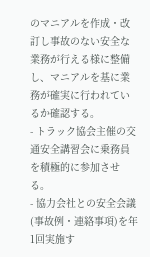のマニアルを作成・改訂し事故のない安全な業務が行える様に整備し、マニアルを基に業務が確実に行われているか確認する。
- トラック協会主催の交通安全講習会に乗務員を積極的に参加させる。
- 協力会社との安全会議(事故例・連絡事項)を年1回実施す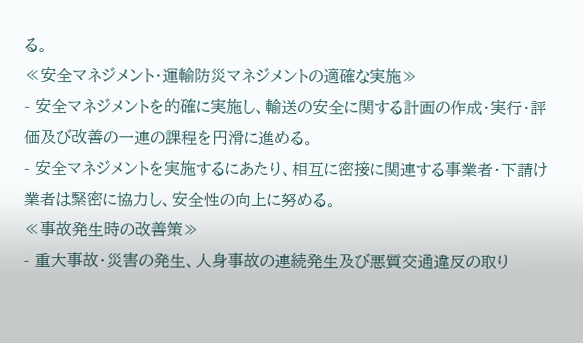る。
≪安全マネジメント・運輸防災マネジメントの適確な実施≫
- 安全マネジメントを的確に実施し、輸送の安全に関する計画の作成・実行・評価及び改善の一連の課程を円滑に進める。
- 安全マネジメントを実施するにあたり、相互に密接に関連する事業者・下請け業者は緊密に協力し、安全性の向上に努める。
≪事故発生時の改善策≫
- 重大事故・災害の発生、人身事故の連続発生及び悪質交通違反の取り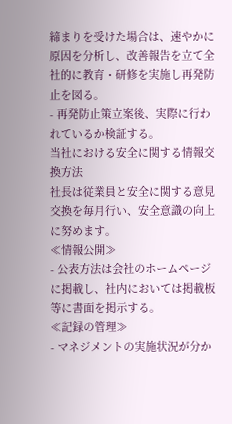締まりを受けた場合は、速やかに原因を分析し、改善報告を立て全社的に教育・研修を実施し再発防止を図る。
- 再発防止策立案後、実際に行われているか検証する。
当社における安全に関する情報交換方法
社長は従業員と安全に関する意見交換を毎月行い、安全意識の向上に努めます。
≪情報公開≫
- 公表方法は会社のホームページに掲載し、社内においては掲載板等に書面を掲示する。
≪記録の管理≫
- マネジメントの実施状況が分か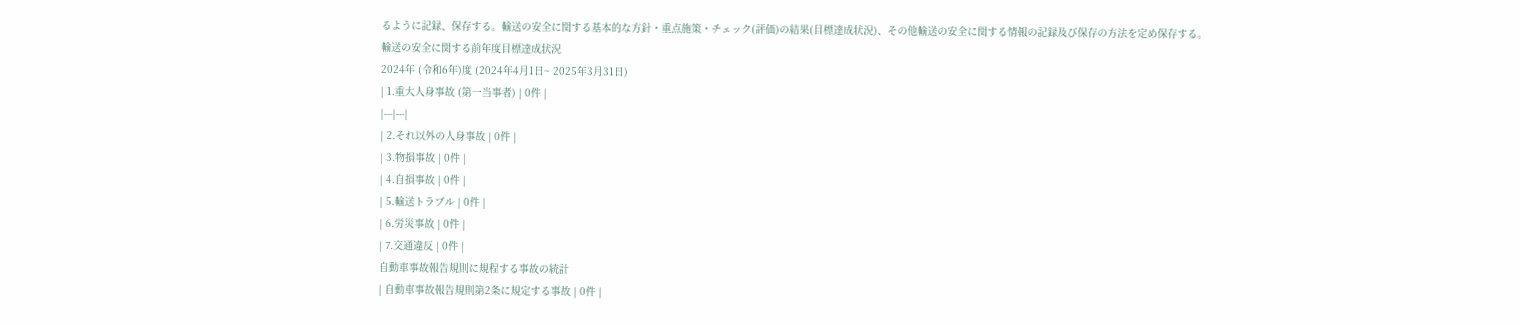るように記録、保存する。輸送の安全に関する基本的な方針・重点施策・チェック(評価)の結果(目標達成状況)、その他輸送の安全に関する情報の記録及び保存の方法を定め保存する。
輸送の安全に関する前年度目標達成状況
2024年 (令和6年)度 (2024年4月1日~ 2025年3月31日)
| 1.重大人身事故 (第一当事者) | 0件 |
|---|---|
| 2.それ以外の人身事故 | 0件 |
| 3.物損事故 | 0件 |
| 4.自損事故 | 0件 |
| 5.輸送トラブル | 0件 |
| 6.労災事故 | 0件 |
| 7.交通違反 | 0件 |
自動車事故報告規則に規程する事故の統計
| 自動車事故報告規則第2条に規定する事故 | 0件 |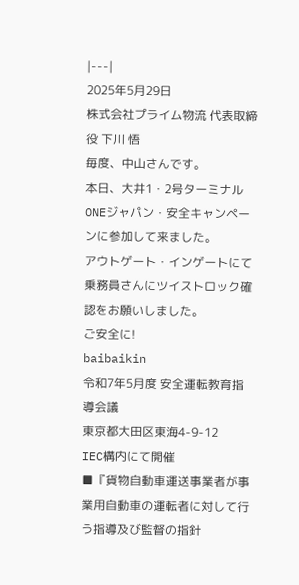|---|
2025年5月29日
株式会社プライム物流 代表取締役 下川 悟
毎度、中山さんです。
本日、大井1・2号ターミナル
ONEジャパン・安全キャンペーンに参加して来ました。
アウトゲート・インゲートにて乗務員さんにツイストロック確認をお願いしました。
ご安全に!
baibaikin
令和7年5月度 安全運転教育指導会議
東京都大田区東海4-9-12
IEC構内にて開催
■『貨物自動車運送事業者が事業用自動車の運転者に対して行う指導及び監督の指針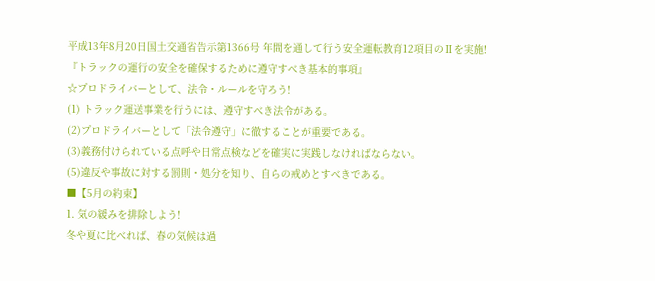平成13年8月20日国土交通省告示第1366号 年間を通して行う安全運転教育12項目のⅡを実施!
『トラックの運行の安全を確保するために遵守すべき基本的事項』
☆プロドライバーとして、法令・ルールを守ろう!
(1) トラック運送事業を行うには、遵守すべき法令がある。
(2)プロドライバーとして「法令遵守」に徹することが重要である。
(3)義務付けられている点呼や日常点検などを確実に実践しなければならない。
(5)違反や事故に対する罰則・処分を知り、自らの戒めとすべきである。
■【5月の約束】
1. 気の緩みを排除しよう!
冬や夏に比べれば、春の気候は過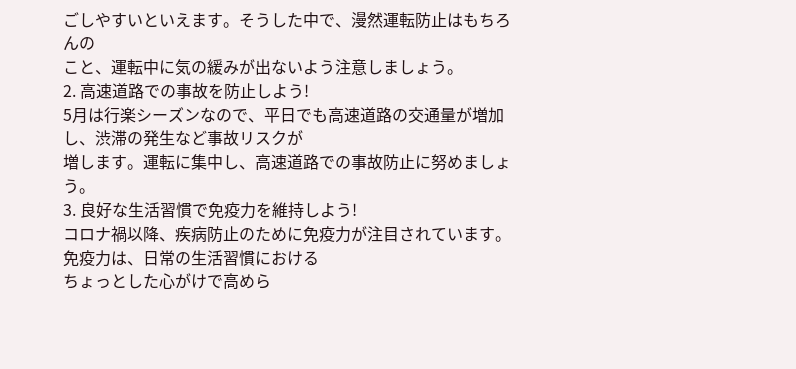ごしやすいといえます。そうした中で、漫然運転防止はもちろんの
こと、運転中に気の緩みが出ないよう注意しましょう。
2. 高速道路での事故を防止しよう!
5月は行楽シーズンなので、平日でも高速道路の交通量が増加し、渋滞の発生など事故リスクが
増します。運転に集中し、高速道路での事故防止に努めましょう。
3. 良好な生活習慣で免疫力を維持しよう!
コロナ禍以降、疾病防止のために免疫力が注目されています。免疫力は、日常の生活習慣における
ちょっとした心がけで高めら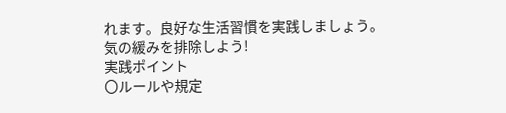れます。良好な生活習慣を実践しましょう。
気の緩みを排除しよう!
実践ポイント
〇ルールや規定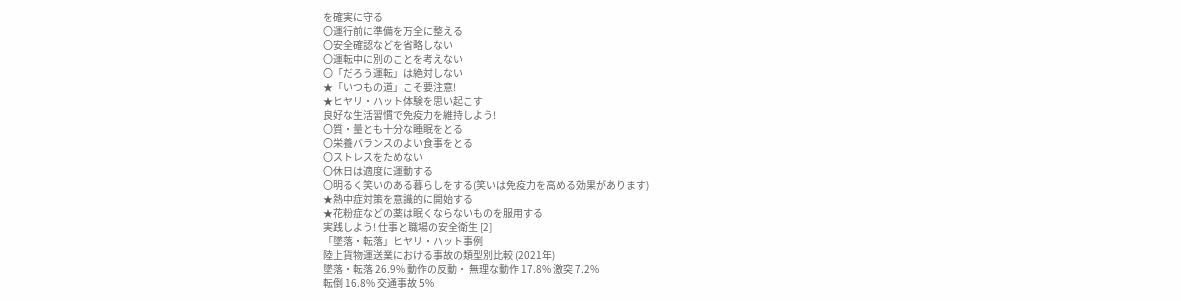を確実に守る
〇運行前に準備を万全に整える
〇安全確認などを省略しない
〇運転中に別のことを考えない
〇「だろう運転」は絶対しない
★「いつもの道」こそ要注意!
★ヒヤリ・ハット体験を思い起こす
良好な生活習慣で免疫力を維持しよう!
〇質・量とも十分な睡眠をとる
〇栄養バランスのよい食事をとる
〇ストレスをためない
〇休日は適度に運動する
〇明るく笑いのある暮らしをする(笑いは免疫力を高める効果があります)
★熱中症対策を意識的に開始する
★花粉症などの薬は眠くならないものを服用する
実践しよう! 仕事と職場の安全衛生 [2]
「墜落・転落」ヒヤリ・ハット事例
陸上貨物運送業における事故の類型別比較 (2021年)
墜落・転落 26.9% 動作の反動・ 無理な動作 17.8% 激突 7.2%
転倒 16.8% 交通事故 5%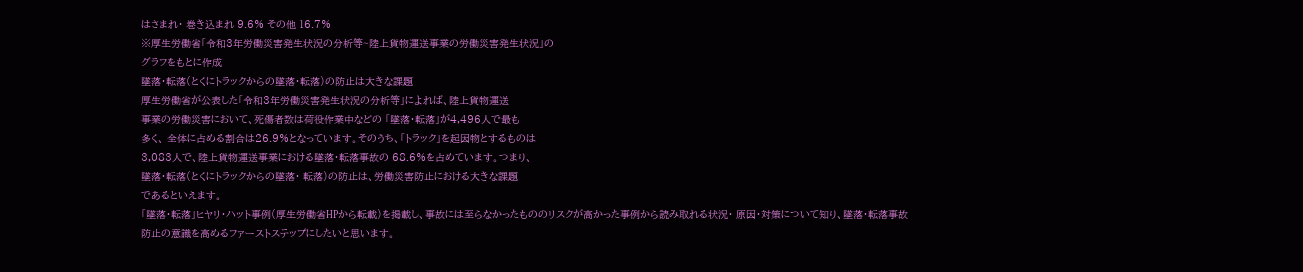はさまれ・ 巻き込まれ 9.6% その他 16.7%
※厚生労働省「令和3年労働災害発生状況の分析等~陸上貨物運送事業の労働災害発生状況」の
グラフをもとに作成
墜落・転落(とくにトラックからの墜落・転落)の防止は大きな課題
厚生労働省が公表した「令和3年労働災害発生状況の分析等」によれば、陸上貨物運送
事業の労働災害において、死傷者数は荷役作業中などの 「墜落・転落」が4,496人で最も
多く、 全体に占める割合は26.9%となっています。そのうち、「トラック」を起因物とするものは
3,083人で、陸上貨物運送事業における墜落・転落事故の 68.6%を占めています。つまり、
墜落・転落(とくにトラックからの墜落・ 転落)の防止は、労働災害防止における大きな課題
であるといえます。
「墜落・転落」ヒヤリ・ハット事例(厚生労働省HPから転載)を掲載し、事故には至らなかったもののリスクが高かった事例から読み取れる状況・ 原因・対策について知り、墜落・転落事故防止の意識を高めるファーストステップにしたいと思います。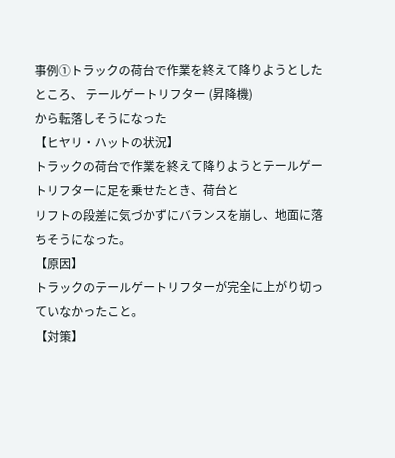事例①トラックの荷台で作業を終えて降りようとしたところ、 テールゲートリフター (昇降機)
から転落しそうになった
【ヒヤリ・ハットの状況】
トラックの荷台で作業を終えて降りようとテールゲートリフターに足を乗せたとき、荷台と
リフトの段差に気づかずにバランスを崩し、地面に落ちそうになった。
【原因】
トラックのテールゲートリフターが完全に上がり切っていなかったこと。
【対策】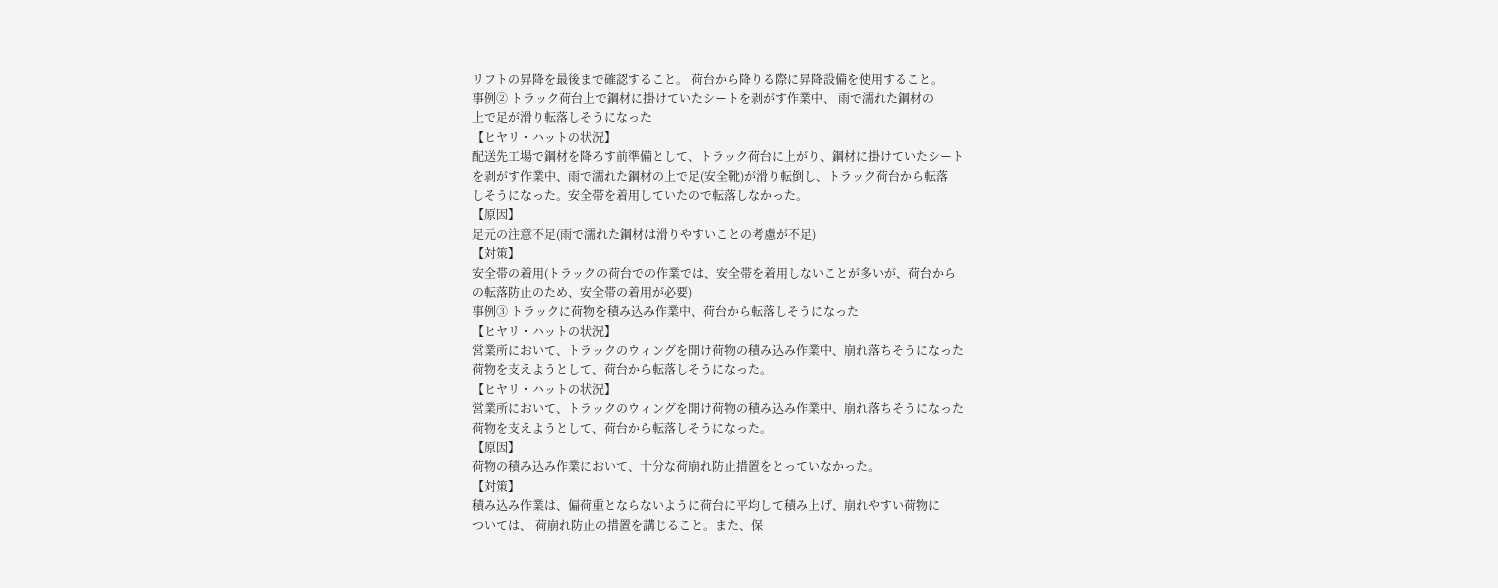リフトの昇降を最後まで確認すること。 荷台から降りる際に昇降設備を使用すること。
事例② トラック荷台上で鋼材に掛けていたシートを剥がす作業中、 雨で濡れた鋼材の
上で足が滑り転落しそうになった
【ヒヤリ・ハットの状況】
配送先工場で鋼材を降ろす前準備として、トラック荷台に上がり、鋼材に掛けていたシート
を剥がす作業中、雨で濡れた鋼材の上で足(安全靴)が滑り転倒し、トラック荷台から転落
しそうになった。安全帯を着用していたので転落しなかった。
【原因】
足元の注意不足(雨で濡れた鋼材は滑りやすいことの考慮が不足)
【対策】
安全帯の着用(トラックの荷台での作業では、安全帯を着用しないことが多いが、荷台から
の転落防止のため、安全帯の着用が必要)
事例③ トラックに荷物を積み込み作業中、荷台から転落しそうになった
【ヒヤリ・ハットの状況】
営業所において、トラックのウィングを開け荷物の積み込み作業中、崩れ落ちそうになった
荷物を支えようとして、荷台から転落しそうになった。
【ヒヤリ・ハットの状況】
営業所において、トラックのウィングを開け荷物の積み込み作業中、崩れ落ちそうになった
荷物を支えようとして、荷台から転落しそうになった。
【原因】
荷物の積み込み作業において、十分な荷崩れ防止措置をとっていなかった。
【対策】
積み込み作業は、偏荷重とならないように荷台に平均して積み上げ、崩れやすい荷物に
ついては、 荷崩れ防止の措置を講じること。また、保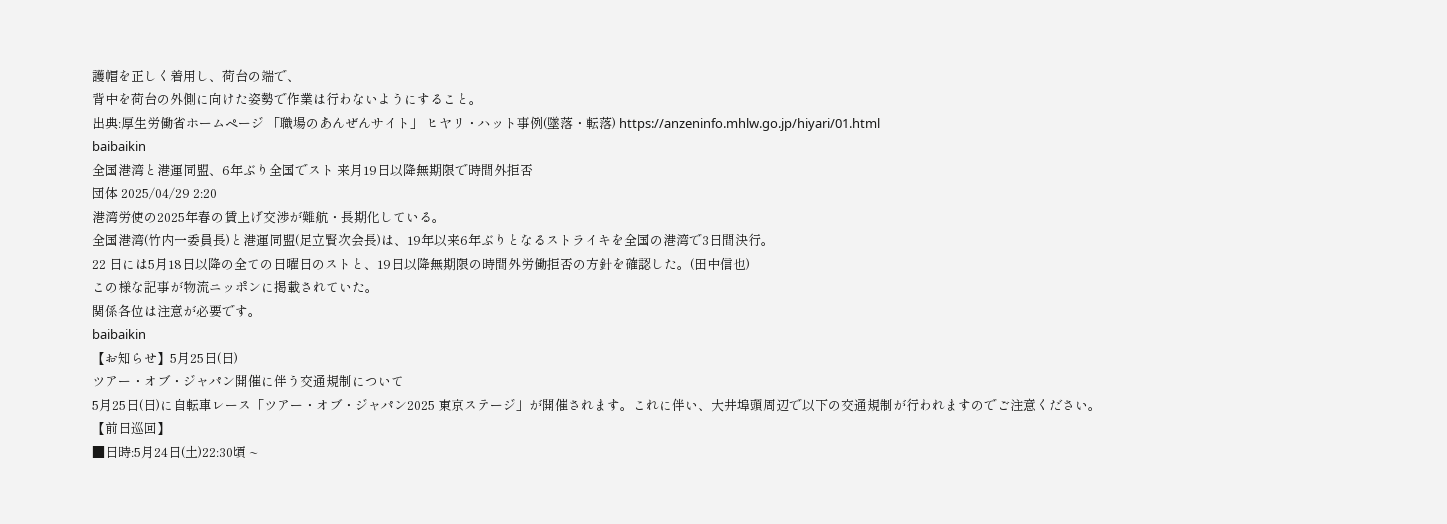護帽を正しく着用し、荷台の端で、
背中を荷台の外側に向けた姿勢で作業は行わないようにすること。
出典:厚生労働省ホームページ 「職場のあんぜんサイト」 ヒヤリ・ハット事例(墜落・転落) https://anzeninfo.mhlw.go.jp/hiyari/01.html
baibaikin
全国港湾と港運同盟、6年ぶり全国でスト 来月19日以降無期限で時間外拒否
団体 2025/04/29 2:20
港湾労使の2025年春の賃上げ交渉が難航・長期化している。
全国港湾(竹内一委員長)と港運同盟(足立賢次会長)は、19年以来6年ぶりとなるストライキを全国の港湾で3日間決行。
22 日には5月18日以降の全ての日曜日のストと、19日以降無期限の時間外労働拒否の方針を確認した。(田中信也)
この様な記事が物流ニッポンに掲載されていた。
関係各位は注意が必要です。
baibaikin
【お知らせ】5月25日(日)
ツアー・オブ・ジャパン開催に伴う交通規制について
5月25日(日)に自転車レース「ツアー・オブ・ジャパン2025 東京ステージ」が開催されます。これに伴い、大井埠頭周辺で以下の交通規制が行われますのでご注意ください。
【前日巡回】
■日時:5月24日(土)22:30頃 ~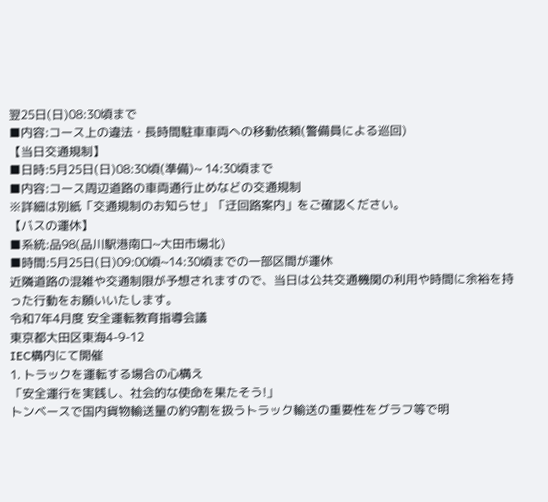翌25日(日)08:30頃まで
■内容:コース上の違法・長時間駐車車両への移動依頼(警備員による巡回)
【当日交通規制】
■日時:5月25日(日)08:30頃(準備)~ 14:30頃まで
■内容:コース周辺道路の車両通行止めなどの交通規制
※詳細は別紙「交通規制のお知らせ」「迂回路案内」をご確認ください。
【バスの運休】
■系統:品98(品川駅港南口~大田市場北)
■時間:5月25日(日)09:00頃~14:30頃までの一部区間が運休
近隣道路の混雑や交通制限が予想されますので、当日は公共交通機関の利用や時間に余裕を持った行動をお願いいたします。
令和7年4月度 安全運転教育指導会議
東京都大田区東海4-9-12
IEC構内にて開催
1. トラックを運転する場合の心構え
「安全運行を実践し、社会的な使命を果たそう!」
トンベースで国内貨物輸送量の約9割を扱うトラック輸送の重要性をグラフ等で明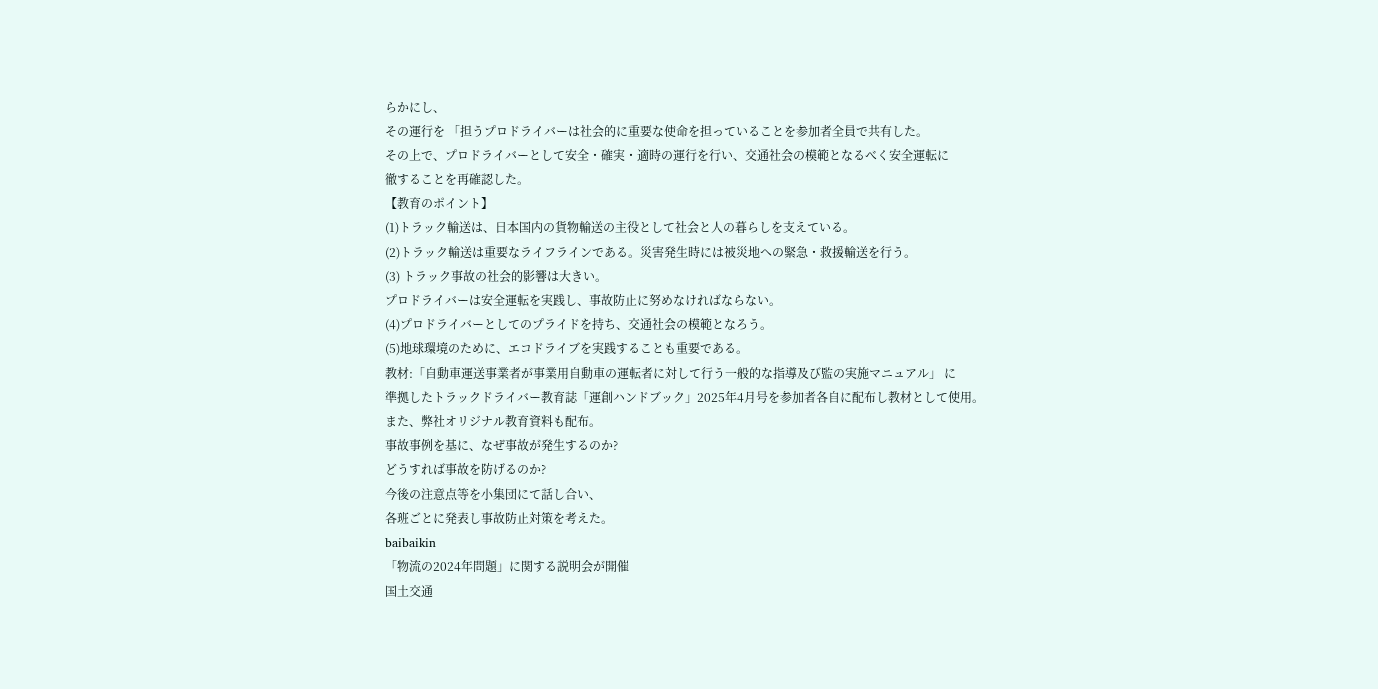らかにし、
その運行を 「担うプロドライバーは社会的に重要な使命を担っていることを参加者全員で共有した。
その上で、プロドライバーとして安全・確実・適時の運行を行い、交通社会の模範となるべく安全運転に
徹することを再確認した。
【教育のポイント】
(1)トラック輸送は、日本国内の貨物輸送の主役として社会と人の暮らしを支えている。
(2)トラック輸送は重要なライフラインである。災害発生時には被災地への緊急・救援輸送を行う。
(3) トラック事故の社会的影響は大きい。
プロドライバーは安全運転を実践し、事故防止に努めなければならない。
(4)プロドライバーとしてのプライドを持ち、交通社会の模範となろう。
(5)地球環境のために、エコドライブを実践することも重要である。
教材:「自動車運送事業者が事業用自動車の運転者に対して行う一般的な指導及び監の実施マニュアル」 に
準拠したトラックドライバー教育誌「運創ハンドブック」2025年4月号を参加者各自に配布し教材として使用。
また、弊社オリジナル教育資料も配布。
事故事例を基に、なぜ事故が発生するのか?
どうすれば事故を防げるのか?
今後の注意点等を小集団にて話し合い、
各班ごとに発表し事故防止対策を考えた。
baibaikin
「物流の2024年問題」に関する説明会が開催
国土交通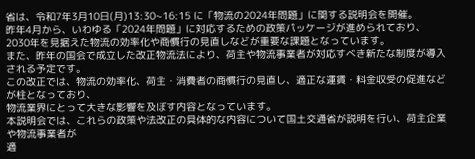省は、令和7年3月10日(月)13:30~16:15 に「物流の2024年問題」に関する説明会を開催。
昨年4月から、いわゆる「2024年問題」に対応するための政策パッケージが進められており、
2030年を見据えた物流の効率化や商慣行の見直しなどが重要な課題となっています。
また、昨年の国会で成立した改正物流法により、荷主や物流事業者が対応すべき新たな制度が導入される予定です。
この改正では、物流の効率化、荷主・消費者の商慣行の見直し、適正な運賃・料金収受の促進などが柱となっており、
物流業界にとって大きな影響を及ぼす内容となっています。
本説明会では、これらの政策や法改正の具体的な内容について国土交通省が説明を行い、荷主企業や物流事業者が
適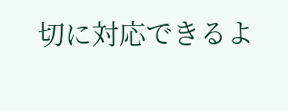切に対応できるよ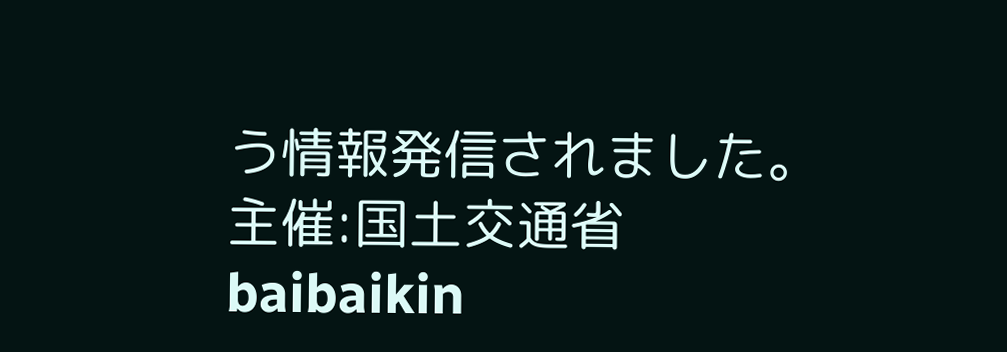う情報発信されました。
主催:国土交通省
baibaikin